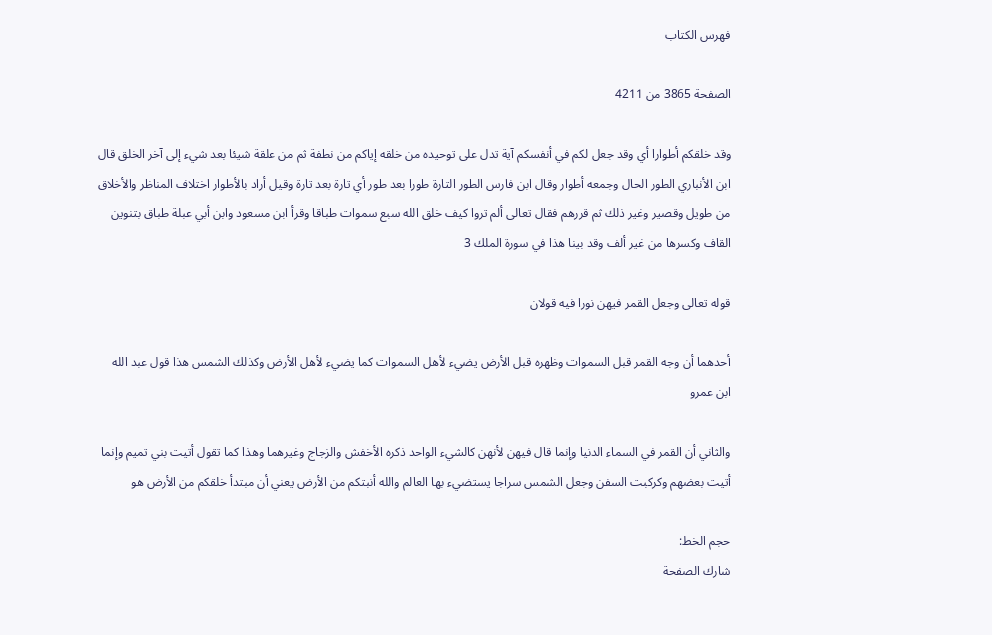فهرس الكتاب

الصفحة 3865 من 4211

وقد خلقكم أطوارا أي وقد جعل لكم في أنفسكم آية تدل على توحيده من خلقه إياكم من نطفة ثم من علقة شيئا بعد شيء إلى آخر الخلق قال ابن الأنباري الطور الحال وجمعه أطوار وقال ابن فارس الطور التارة طورا بعد طور أي تارة بعد تارة وقيل أراد بالأطوار اختلاف المناظر والأخلاق من طويل وقصير وغير ذلك ثم قررهم فقال تعالى ألم تروا كيف خلق الله سبع سموات طباقا وقرأ ابن مسعود وابن أبي عبلة طباق بتنوين القاف وكسرها من غير ألف وقد بينا هذا في سورة الملك 3

قوله تعالى وجعل القمر فيهن نورا فيه قولان

أحدهما أن وجه القمر قبل السموات وظهره قبل الأرض يضيء لأهل السموات كما يضيء لأهل الأرض وكذلك الشمس هذا قول عبد الله ابن عمرو

والثاني أن القمر في السماء الدنيا وإنما قال فيهن لأنهن كالشيء الواحد ذكره الأخفش والزجاج وغيرهما وهذا كما تقول أتيت بني تميم وإنما أتيت بعضهم وكركبت السفن وجعل الشمس سراجا يستضيء بها العالم والله أنبتكم من الأرض يعني أن مبتدأ خلقكم من الأرض هو

حجم الخط:
شارك الصفحة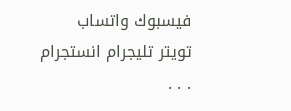فيسبوك واتساب تويتر تليجرام انستجرام
. . .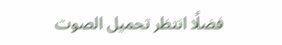فضلًا انتظر تحميل الصوت